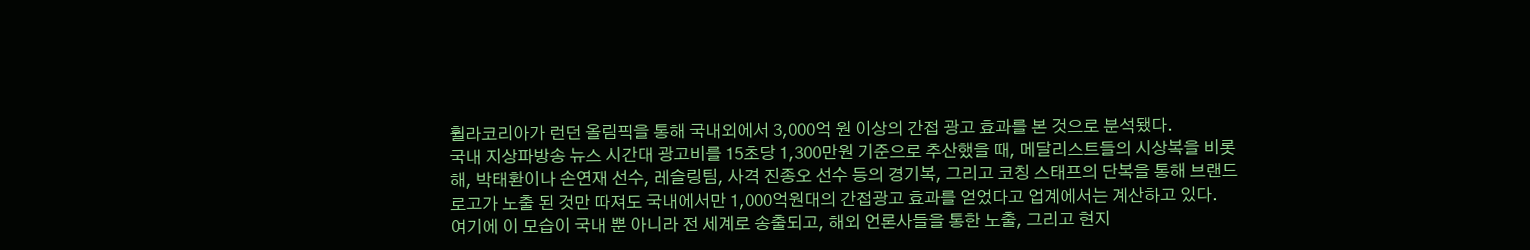휠라코리아가 런던 올림픽을 통해 국내외에서 3,000억 원 이상의 간접 광고 효과를 본 것으로 분석됐다.
국내 지상파방송 뉴스 시간대 광고비를 15초당 1,300만원 기준으로 추산했을 때, 메달리스트들의 시상복을 비롯해, 박태환이나 손연재 선수, 레슬링팀, 사격 진종오 선수 등의 경기복, 그리고 코칭 스태프의 단복을 통해 브랜드 로고가 노출 된 것만 따져도 국내에서만 1,000억원대의 간접광고 효과를 얻었다고 업계에서는 계산하고 있다.
여기에 이 모습이 국내 뿐 아니라 전 세계로 송출되고, 해외 언론사들을 통한 노출, 그리고 현지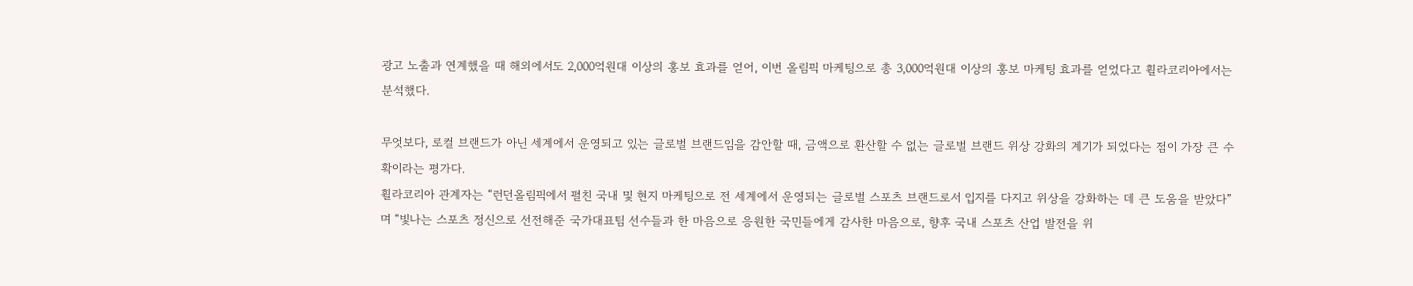광고 노출과 연계했을 때 해외에서도 2,000억원대 이상의 홍보 효과를 얻어, 이번 올림픽 마케팅으로 총 3,000억원대 이상의 홍보 마케팅 효과를 얻었다고 휠라코리아에서는 분석했다.

무엇보다, 로컬 브랜드가 아닌 세계에서 운영되고 있는 글로벌 브랜드임을 감안할 때, 금액으로 환산할 수 없는 글로벌 브랜드 위상 강화의 계기가 되었다는 점이 가장 큰 수확이라는 평가다.
휠라코리아 관계자는 “런던올림픽에서 펼친 국내 및 현지 마케팅으로 전 세계에서 운영되는 글로벌 스포츠 브랜드로서 입지를 다지고 위상을 강화하는 데 큰 도움을 받았다”며 “빛나는 스포츠 정신으로 선전해준 국가대표팀 선수들과 한 마음으로 응원한 국민들에게 감사한 마음으로, 향후 국내 스포츠 산업 발전을 위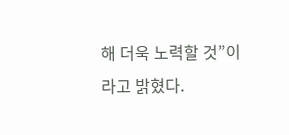해 더욱 노력할 것”이라고 밝혔다.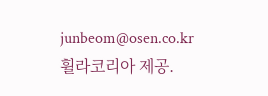junbeom@osen.co.kr
휠라코리아 제공.